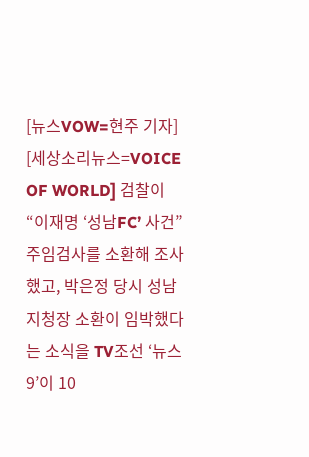[뉴스VOW=현주 기자]
[세상소리뉴스=VOICE OF WORLD] 검찰이 “이재명 ‘성남FC’ 사건” 주임검사를 소환해 조사했고, 박은정 당시 성남지청장 소환이 임박했다는 소식을 TV조선 ‘뉴스9’이 10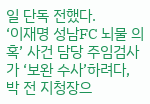일 단독 전했다.
‘이재명 성남FC 뇌물 의혹’ 사건 담당 주임검사가 ‘보완 수사’하려다, 박 전 지청장으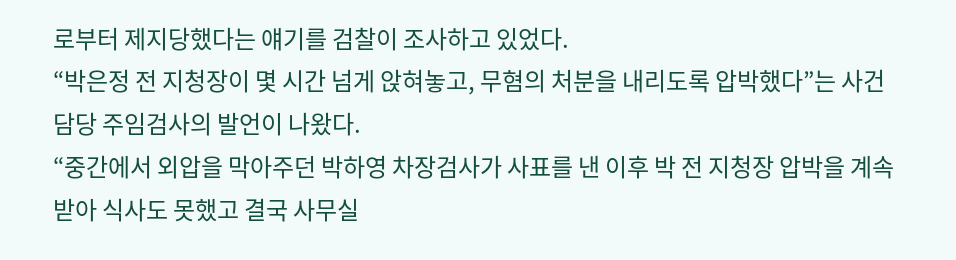로부터 제지당했다는 얘기를 검찰이 조사하고 있었다.
“박은정 전 지청장이 몇 시간 넘게 앉혀놓고, 무혐의 처분을 내리도록 압박했다”는 사건 담당 주임검사의 발언이 나왔다.
“중간에서 외압을 막아주던 박하영 차장검사가 사표를 낸 이후 박 전 지청장 압박을 계속 받아 식사도 못했고 결국 사무실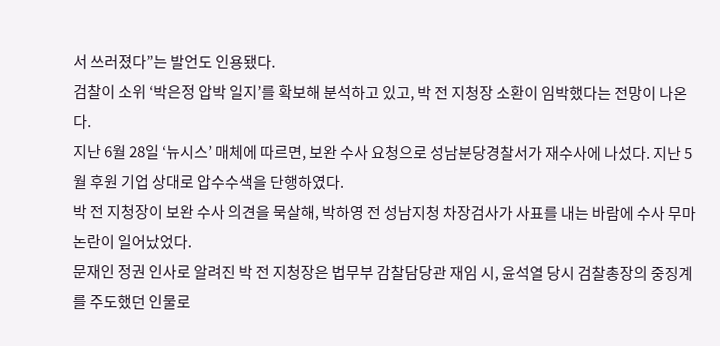서 쓰러졌다”는 발언도 인용됐다.
검찰이 소위 ‘박은정 압박 일지’를 확보해 분석하고 있고, 박 전 지청장 소환이 임박했다는 전망이 나온다.
지난 6월 28일 ‘뉴시스’ 매체에 따르면, 보완 수사 요청으로 성남분당경찰서가 재수사에 나섰다. 지난 5월 후원 기업 상대로 압수수색을 단행하였다.
박 전 지청장이 보완 수사 의견을 묵살해, 박하영 전 성남지청 차장검사가 사표를 내는 바람에 수사 무마 논란이 일어났었다.
문재인 정권 인사로 알려진 박 전 지청장은 법무부 감찰담당관 재임 시, 윤석열 당시 검찰총장의 중징계를 주도했던 인물로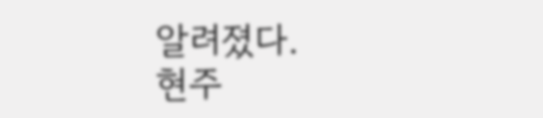알려졌다.
현주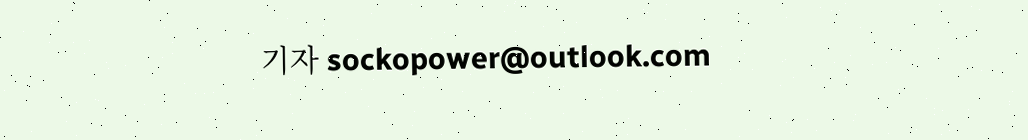기자 sockopower@outlook.com